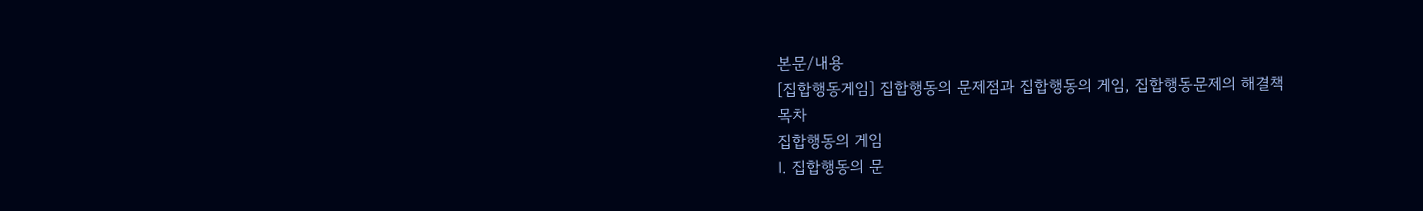본문/내용
[집합행동게임] 집합행동의 문제점과 집합행동의 게임, 집합행동문제의 해결책
목차
집합행동의 게임
Ⅰ. 집합행동의 문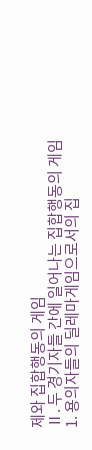제와 집합행동의 게임
Ⅱ. 두 경기자들 간에 일어나는 집합행동의 게임
1. 용의자들의 딜레마게임으로서의 집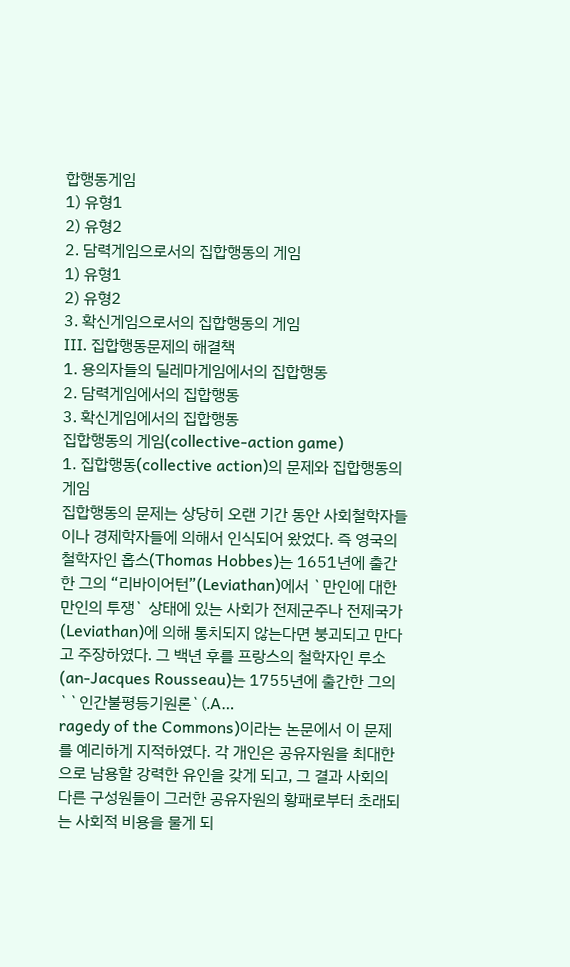합행동게임
1) 유형1
2) 유형2
2. 담력게임으로서의 집합행동의 게임
1) 유형1
2) 유형2
3. 확신게임으로서의 집합행동의 게임
Ⅲ. 집합행동문제의 해결책
1. 용의자들의 딜레마게임에서의 집합행동
2. 담력게임에서의 집합행동
3. 확신게임에서의 집합행동
집합행동의 게임(collective-action game)
1. 집합행동(collective action)의 문제와 집합행동의 게임
집합행동의 문제는 상당히 오랜 기간 동안 사회철학자들이나 경제학자들에 의해서 인식되어 왔었다. 즉 영국의 철학자인 홉스(Thomas Hobbes)는 1651년에 출간한 그의 “리바이어턴”(Leviathan)에서 `만인에 대한 만인의 투쟁` 상태에 있는 사회가 전제군주나 전제국가(Leviathan)에 의해 통치되지 않는다면 붕괴되고 만다고 주장하였다. 그 백년 후를 프랑스의 철학자인 루소
(an-Jacques Rousseau)는 1755년에 출간한 그의 ``인간불평등기원론`(.A…
ragedy of the Commons)이라는 논문에서 이 문제를 예리하게 지적하였다. 각 개인은 공유자원을 최대한으로 남용할 강력한 유인을 갖게 되고, 그 결과 사회의 다른 구성원들이 그러한 공유자원의 황패로부터 초래되는 사회적 비용을 물게 되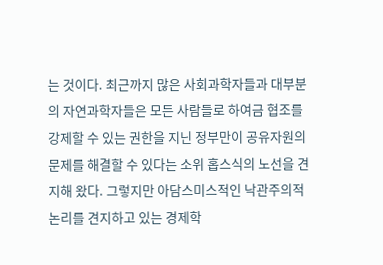는 것이다. 최근까지 많은 사회과학자들과 대부분의 자연과학자들은 모든 사람들로 하여금 협조를 강제할 수 있는 권한을 지닌 정부만이 공유자원의 문제를 해결할 수 있다는 소위 홉스식의 노선을 견지해 왔다. 그렇지만 아담스미스적인 낙관주의적 논리를 견지하고 있는 경제학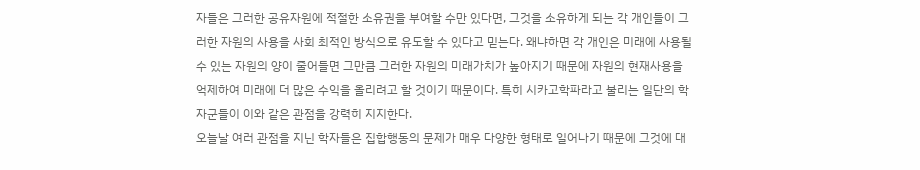자들은 그러한 공유자원에 적절한 소유권을 부여할 수만 있다면, 그것을 소유하게 되는 각 개인들이 그러한 자원의 사용을 사회 최적인 방식으로 유도할 수 있다고 믿는다. 왜냐하면 각 개인은 미래에 사용될 수 있는 자원의 양이 줄어들면 그만큼 그러한 자원의 미래가치가 높아지기 때문에 자원의 현재사용을 억제하여 미래에 더 많은 수익을 올리려고 할 것이기 때문이다. 특히 시카고학파라고 불리는 일단의 학자군들이 이와 같은 관점을 강력히 지지한다.
오늘날 여러 관점을 지닌 학자들은 집합행동의 문제가 매우 다양한 형태로 일어나기 때문에 그것에 대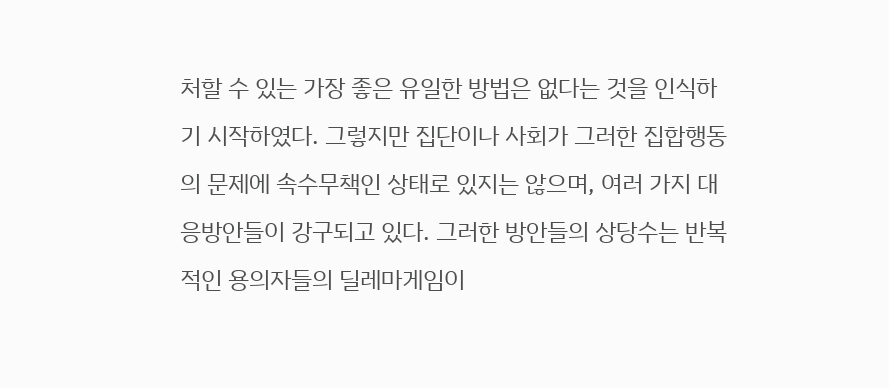처할 수 있는 가장 좋은 유일한 방법은 없다는 것을 인식하기 시작하였다. 그렇지만 집단이나 사회가 그러한 집합행동의 문제에 속수무책인 상태로 있지는 않으며, 여러 가지 대응방안들이 강구되고 있다. 그러한 방안들의 상당수는 반복적인 용의자들의 딜레마게임이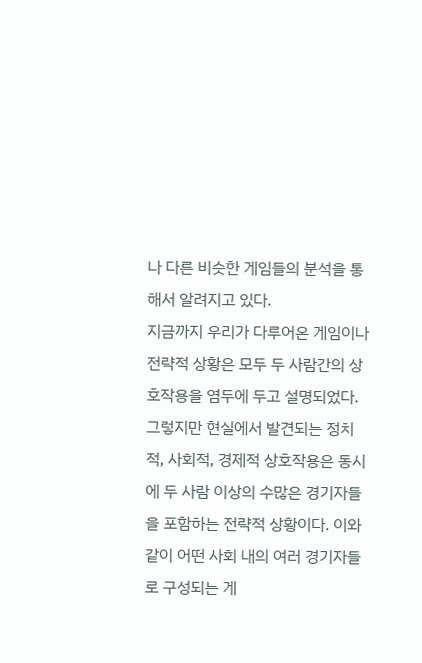나 다른 비슷한 게임들의 분석을 통해서 알려지고 있다.
지금까지 우리가 다루어온 게임이나 전략적 상황은 모두 두 사람간의 상호작용을 염두에 두고 설명되었다. 그렇지만 현실에서 발견되는 정치적, 사회적, 경제적 상호작용은 동시에 두 사람 이상의 수많은 경기자들을 포함하는 전략적 상황이다. 이와 같이 어떤 사회 내의 여러 경기자들로 구성되는 게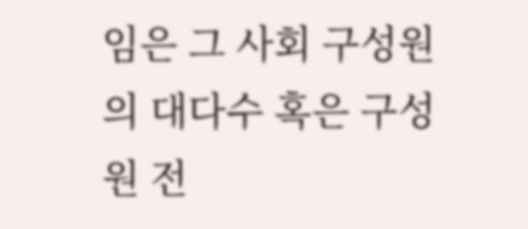임은 그 사회 구성원의 대다수 혹은 구성원 전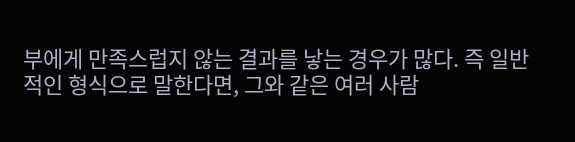부에게 만족스럽지 않는 결과를 낳는 경우가 많다. 즉 일반적인 형식으로 말한다면, 그와 같은 여러 사람